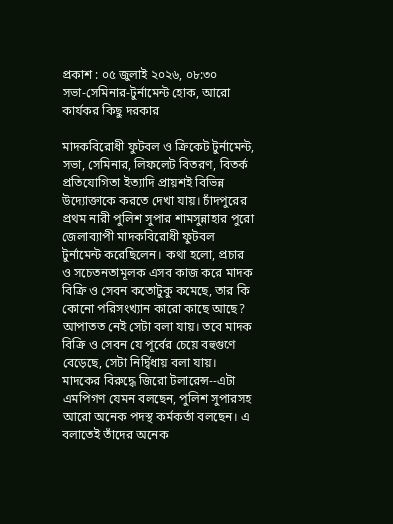প্রকাশ : ০৫ জুলাই ২০২৬, ০৮:৩০
সভা-সেমিনার-টুর্নামেন্ট হোক, আরো কার্যকর কিছু দরকার

মাদকবিরোধী ফুটবল ও ক্রিকেট টুর্নামেন্ট, সভা, সেমিনার, লিফলেট বিতরণ, বিতর্ক প্রতিযোগিতা ইত্যাদি প্রায়শই বিভিন্ন উদ্যোক্তাকে করতে দেখা যায়। চাঁদপুরের প্রথম নারী পুলিশ সুপার শামসুন্নাহার পুরো জেলাব্যাপী মাদকবিরোধী ফুটবল টুর্নামেন্ট করেছিলেন। কথা হলো, প্রচার ও সচেতনতামূলক এসব কাজ করে মাদক বিক্রি ও সেবন কতোটুকু কমেছে, তার কি কোনো পরিসংখ্যান কারো কাছে আছে? আপাতত নেই সেটা বলা যায়। তবে মাদক বিক্রি ও সেবন যে পূর্বের চেয়ে বহুগুণে বেড়েছে, সেটা নির্দ্বিধায় বলা যায়।
মাদকের বিরুদ্ধে জিরো টলারেন্স--এটা এমপিগণ যেমন বলছেন, পুলিশ সুপারসহ আরো অনেক পদস্থ কর্মকর্তা বলছেন। এ বলাতেই তাঁদের অনেক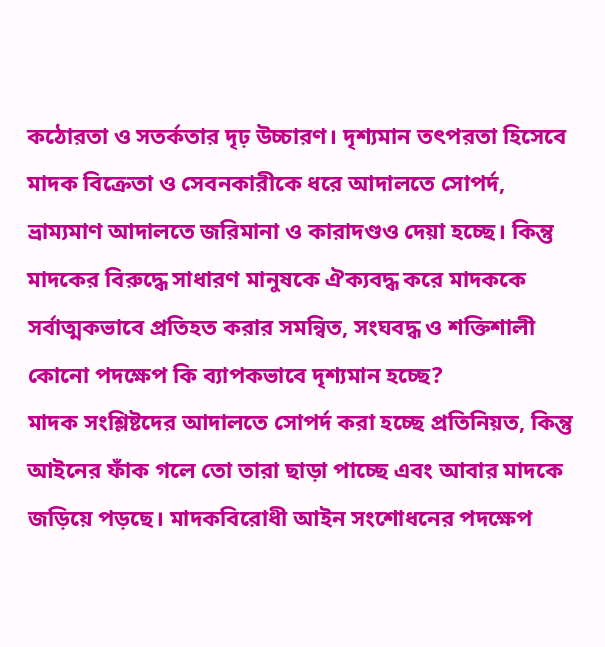কঠোরতা ও সতর্কতার দৃঢ় উচ্চারণ। দৃশ্যমান তৎপরতা হিসেবে মাদক বিক্রেতা ও সেবনকারীকে ধরে আদালতে সোপর্দ, ভ্রাম্যমাণ আদালতে জরিমানা ও কারাদণ্ডও দেয়া হচ্ছে। কিন্তু মাদকের বিরুদ্ধে সাধারণ মানুষকে ঐক্যবদ্ধ করে মাদককে সর্বাত্মকভাবে প্রতিহত করার সমন্বিত, সংঘবদ্ধ ও শক্তিশালী কোনো পদক্ষেপ কি ব্যাপকভাবে দৃশ্যমান হচ্ছে?
মাদক সংশ্লিষ্টদের আদালতে সোপর্দ করা হচ্ছে প্রতিনিয়ত, কিন্তু আইনের ফাঁক গলে তো তারা ছাড়া পাচ্ছে এবং আবার মাদকে জড়িয়ে পড়ছে। মাদকবিরোধী আইন সংশোধনের পদক্ষেপ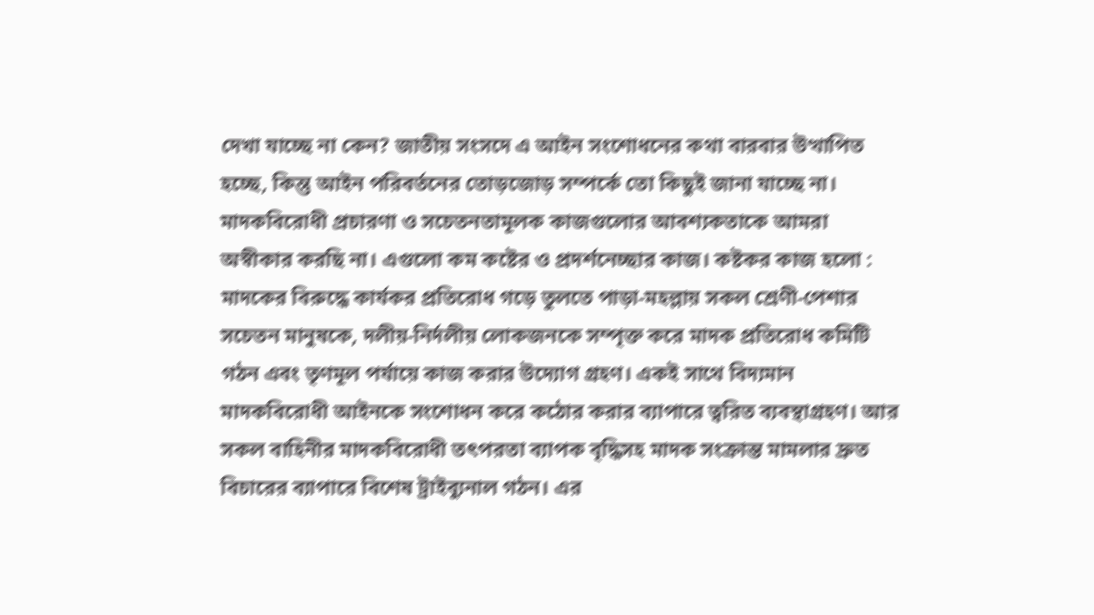দেখা যাচ্ছে না কেন? জাতীয় সংসদে এ আইন সংশোধনের কথা বারবার উত্থাপিত হচ্ছে, কিন্তু আইন পরিবর্তনের তোড়জোড় সম্পর্কে তো কিছুই জানা যাচ্ছে না।
মাদকবিরোধী প্রচারণা ও সচেতনতামূলক কাজগুলোর আবশ্যকতাকে আমরা অস্বীকার করছি না। এগুলো কম কষ্টের ও প্রদর্শনেচ্ছার কাজ। কষ্টকর কাজ হলো : মাদকের বিরুদ্ধে কার্যকর প্রতিরোধ গড়ে তুলতে পাড়া-মহল্লায় সকল শ্রেণী-পেশার সচেতন মানুষকে, দলীয়-নির্দলীয় লোকজনকে সম্পৃক্ত করে মাদক প্রতিরোধ কমিটি গঠন এবং তৃণমূল পর্যায়ে কাজ করার উদ্যোগ গ্রহণ। একই সাথে বিদ্যমান মাদকবিরোধী আইনকে সংশোধন করে কঠোর করার ব্যাপারে ত্বরিত ব্যবস্থাগ্রহণ। আর সকল বাহিনীর মাদকবিরোধী তৎপরতা ব্যাপক বৃদ্ধিসহ মাদক সংক্রান্ত মামলার দ্রুত বিচারের ব্যাপারে বিশেষ ট্রাইব্যুনাল গঠন। এর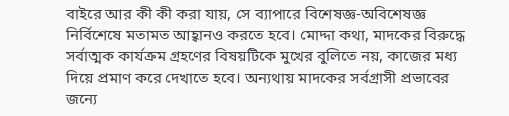বাইরে আর কী কী করা যায়, সে ব্যাপারে বিশেষজ্ঞ-অবিশেষজ্ঞ নির্বিশেষে মতামত আহ্বানও করতে হবে। মোদ্দা কথা, মাদকের বিরুদ্ধে সর্বাত্মক কার্যক্রম গ্রহণের বিষয়টিকে মুখের বুলিতে নয়, কাজের মধ্য দিয়ে প্রমাণ করে দেখাতে হবে। অন্যথায় মাদকের সর্বগ্রাসী প্রভাবের জন্যে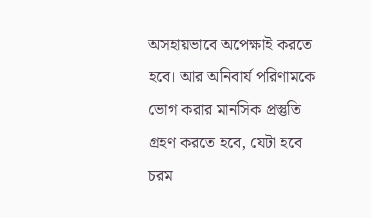অসহায়ভাবে অপেক্ষাই করতে হবে। আর অনিবার্য পরিণামকে ভোগ করার মানসিক প্রস্তুতি গ্রহণ করতে হবে, যেটা হবে চরম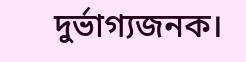দুর্ভাগ্যজনক।